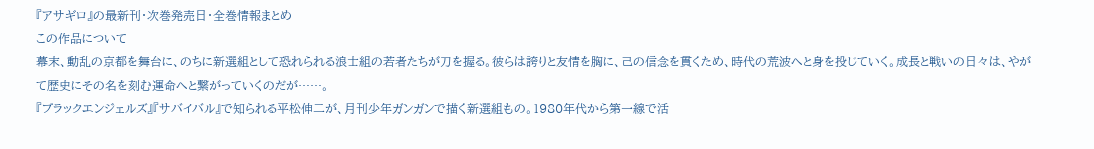『アサギロ』の最新刊・次巻発売日・全巻情報まとめ
この作品について
幕末、動乱の京都を舞台に、のちに新選組として恐れられる浪士組の若者たちが刀を握る。彼らは誇りと友情を胸に、己の信念を貫くため、時代の荒波へと身を投じていく。成長と戦いの日々は、やがて歴史にその名を刻む運命へと繋がっていくのだが……。
『ブラックエンジェルズ』『サバイバル』で知られる平松伸二が、月刊少年ガンガンで描く新選組もの。1980年代から第一線で活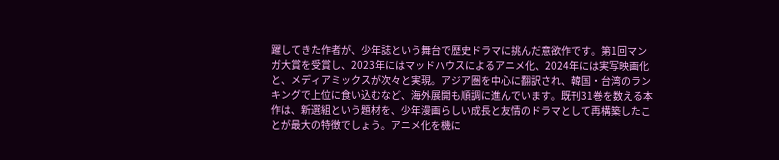躍してきた作者が、少年誌という舞台で歴史ドラマに挑んだ意欲作です。第1回マンガ大賞を受賞し、2023年にはマッドハウスによるアニメ化、2024年には実写映画化と、メディアミックスが次々と実現。アジア圏を中心に翻訳され、韓国・台湾のランキングで上位に食い込むなど、海外展開も順調に進んでいます。既刊31巻を数える本作は、新選組という題材を、少年漫画らしい成長と友情のドラマとして再構築したことが最大の特徴でしょう。アニメ化を機に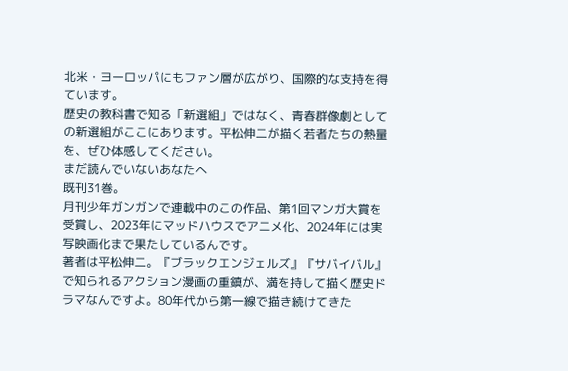北米・ヨーロッパにもファン層が広がり、国際的な支持を得ています。
歴史の教科書で知る「新選組」ではなく、青春群像劇としての新選組がここにあります。平松伸二が描く若者たちの熱量を、ぜひ体感してください。
まだ読んでいないあなたへ
既刊31巻。
月刊少年ガンガンで連載中のこの作品、第1回マンガ大賞を受賞し、2023年にマッドハウスでアニメ化、2024年には実写映画化まで果たしているんです。
著者は平松伸二。『ブラックエンジェルズ』『サバイバル』で知られるアクション漫画の重鎮が、満を持して描く歴史ドラマなんですよ。80年代から第一線で描き続けてきた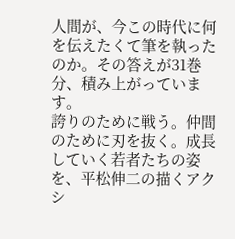人間が、今この時代に何を伝えたくて筆を執ったのか。その答えが31巻分、積み上がっています。
誇りのために戦う。仲間のために刃を抜く。成長していく若者たちの姿を、平松伸二の描くアクシ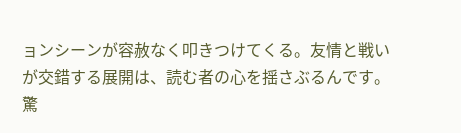ョンシーンが容赦なく叩きつけてくる。友情と戦いが交錯する展開は、読む者の心を揺さぶるんです。
驚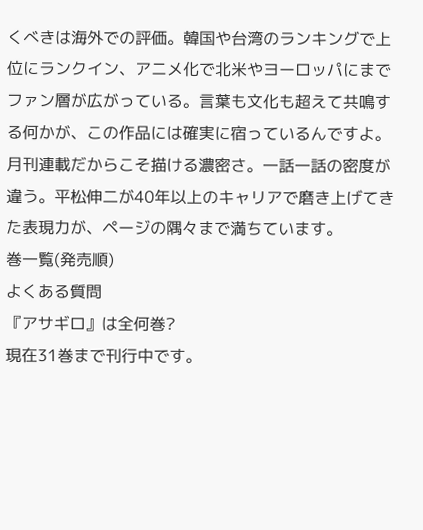くべきは海外での評価。韓国や台湾のランキングで上位にランクイン、アニメ化で北米やヨーロッパにまでファン層が広がっている。言葉も文化も超えて共鳴する何かが、この作品には確実に宿っているんですよ。
月刊連載だからこそ描ける濃密さ。一話一話の密度が違う。平松伸二が40年以上のキャリアで磨き上げてきた表現力が、ページの隅々まで満ちています。
巻一覧(発売順)
よくある質問
『アサギロ』は全何巻?
現在31巻まで刊行中です。